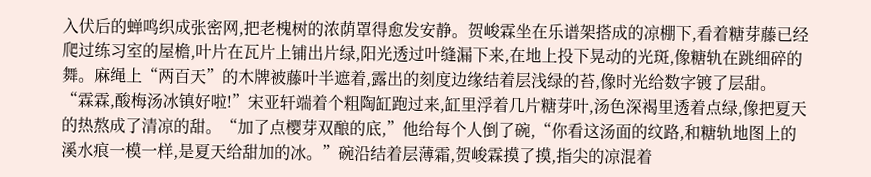入伏后的蝉鸣织成张密网,把老槐树的浓荫罩得愈发安静。贺峻霖坐在乐谱架搭成的凉棚下,看着糖芽藤已经爬过练习室的屋檐,叶片在瓦片上铺出片绿,阳光透过叶缝漏下来,在地上投下晃动的光斑,像糖轨在跳细碎的舞。麻绳上“两百天”的木牌被藤叶半遮着,露出的刻度边缘结着层浅绿的苔,像时光给数字镀了层甜。
“霖霖,酸梅汤冰镇好啦!”宋亚轩端着个粗陶缸跑过来,缸里浮着几片糖芽叶,汤色深褐里透着点绿,像把夏天的热熬成了清凉的甜。“加了点樱芽双酿的底,”他给每个人倒了碗,“你看这汤面的纹路,和糖轨地图上的溪水痕一模一样,是夏天给甜加的冰。”碗沿结着层薄霜,贺峻霖摸了摸,指尖的凉混着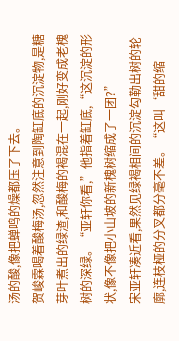汤的酸,像把蝉鸣的燥都压了下去。
贺峻霖喝着酸梅汤,忽然注意到陶缸底的沉淀物,是糖芽叶煮出的绿渣,和酸梅的褐混在一起,刚好变成老槐树的深绿。“亚轩你看,”他指着缸底,“这沉淀的形状,像不像把小山坡的新槐树缩成了一团?”
宋亚轩凑近看,果然见绿褐相间的沉淀勾勒出树的轮廓,连枝桠的分叉都分毫不差。“这叫‘甜的缩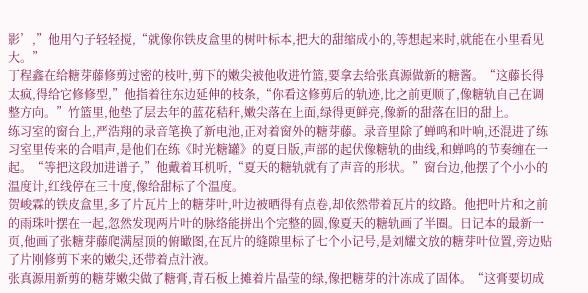影’,”他用勺子轻轻搅,“就像你铁皮盒里的树叶标本,把大的甜缩成小的,等想起来时,就能在小里看见大。”
丁程鑫在给糖芽藤修剪过密的枝叶,剪下的嫩尖被他收进竹篮,要拿去给张真源做新的糖酱。“这藤长得太疯,得给它修修型,”他指着往东边延伸的枝条,“你看这修剪后的轨迹,比之前更顺了,像糖轨自己在调整方向。”竹篮里,他垫了层去年的蓝花秸秆,嫩尖落在上面,绿得更鲜亮,像新的甜落在旧的甜上。
练习室的窗台上,严浩翔的录音笔换了新电池,正对着窗外的糖芽藤。录音里除了蝉鸣和叶响,还混进了练习室里传来的合唱声,是他们在练《时光糖罐》的夏日版,声部的起伏像糖轨的曲线,和蝉鸣的节奏缠在一起。“等把这段加进谱子,”他戴着耳机听,“夏天的糖轨就有了声音的形状。”窗台边,他摆了个小小的温度计,红线停在三十度,像给甜标了个温度。
贺峻霖的铁皮盒里,多了片瓦片上的糖芽叶,叶边被晒得有点卷,却依然带着瓦片的纹路。他把叶片和之前的雨珠叶摆在一起,忽然发现两片叶的脉络能拼出个完整的圆,像夏天的糖轨画了半圈。日记本的最新一页,他画了张糖芽藤爬满屋顶的俯瞰图,在瓦片的缝隙里标了七个小记号,是刘耀文放的糖芽叶位置,旁边贴了片刚修剪下来的嫩尖,还带着点汁液。
张真源用新剪的糖芽嫩尖做了糖膏,青石板上摊着片晶莹的绿,像把糖芽的汁冻成了固体。“这膏要切成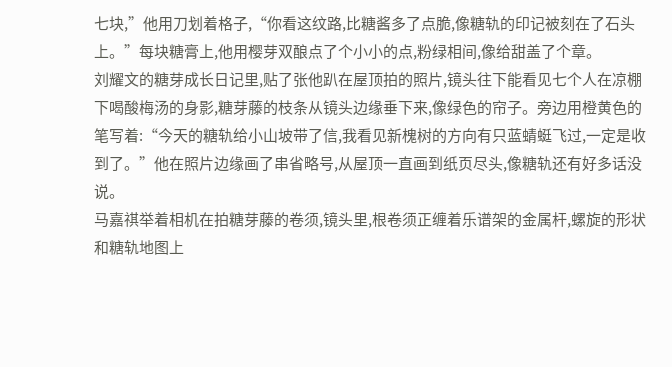七块,”他用刀划着格子,“你看这纹路,比糖酱多了点脆,像糖轨的印记被刻在了石头上。”每块糖膏上,他用樱芽双酿点了个小小的点,粉绿相间,像给甜盖了个章。
刘耀文的糖芽成长日记里,贴了张他趴在屋顶拍的照片,镜头往下能看见七个人在凉棚下喝酸梅汤的身影,糖芽藤的枝条从镜头边缘垂下来,像绿色的帘子。旁边用橙黄色的笔写着:“今天的糖轨给小山坡带了信,我看见新槐树的方向有只蓝蜻蜓飞过,一定是收到了。”他在照片边缘画了串省略号,从屋顶一直画到纸页尽头,像糖轨还有好多话没说。
马嘉祺举着相机在拍糖芽藤的卷须,镜头里,根卷须正缠着乐谱架的金属杆,螺旋的形状和糖轨地图上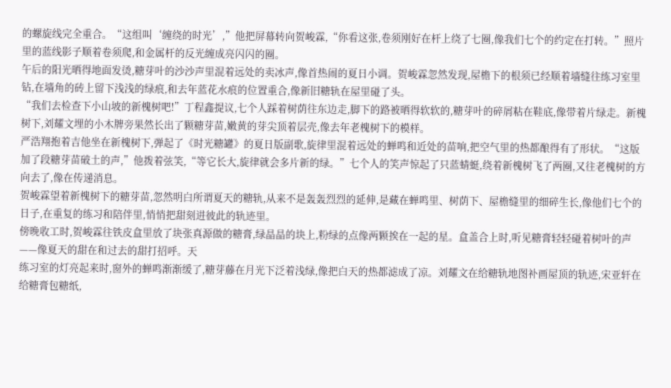的螺旋线完全重合。“这组叫‘缠绕的时光’,”他把屏幕转向贺峻霖,“你看这张,卷须刚好在杆上绕了七圈,像我们七个的约定在打转。”照片里的蓝线影子顺着卷须爬,和金属杆的反光缠成亮闪闪的圈。
午后的阳光晒得地面发烫,糖芽叶的沙沙声里混着远处的卖冰声,像首热闹的夏日小调。贺峻霖忽然发现,屋檐下的根须已经顺着墙缝往练习室里钻,在墙角的砖上留下浅浅的绿痕,和去年蓝花水痕的位置重合,像新旧糖轨在屋里碰了头。
“我们去检查下小山坡的新槐树吧!”丁程鑫提议,七个人踩着树荫往东边走,脚下的路被晒得软软的,糖芽叶的碎屑粘在鞋底,像带着片绿走。新槐树下,刘耀文埋的小木牌旁果然长出了颗糖芽苗,嫩黄的芽尖顶着层壳,像去年老槐树下的模样。
严浩翔抱着吉他坐在新槐树下,弹起了《时光糖罐》的夏日版副歌,旋律里混着远处的蝉鸣和近处的苗响,把空气里的热都酿得有了形状。“这版加了段糖芽苗破土的声,”他拨着弦笑,“等它长大,旋律就会多片新的绿。”七个人的笑声惊起了只蓝蜻蜓,绕着新槐树飞了两圈,又往老槐树的方向去了,像在传递消息。
贺峻霖望着新槐树下的糖芽苗,忽然明白所谓夏天的糖轨,从来不是轰轰烈烈的延伸,是藏在蝉鸣里、树荫下、屋檐缝里的细碎生长,像他们七个的日子,在重复的练习和陪伴里,悄悄把甜刻进彼此的轨迹里。
傍晚收工时,贺峻霖往铁皮盒里放了块张真源做的糖膏,绿晶晶的块上,粉绿的点像两颗挨在一起的星。盒盖合上时,听见糖膏轻轻碰着树叶的声——像夏天的甜在和过去的甜打招呼。天
练习室的灯亮起来时,窗外的蝉鸣渐渐缓了,糖芽藤在月光下泛着浅绿,像把白天的热都滤成了凉。刘耀文在给糖轨地图补画屋顶的轨迹,宋亚轩在给糖膏包糖纸,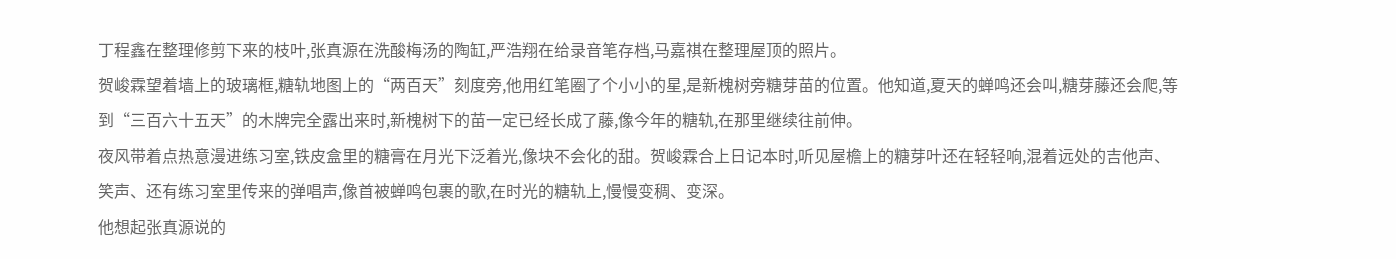丁程鑫在整理修剪下来的枝叶,张真源在洗酸梅汤的陶缸,严浩翔在给录音笔存档,马嘉祺在整理屋顶的照片。
贺峻霖望着墙上的玻璃框,糖轨地图上的“两百天”刻度旁,他用红笔圈了个小小的星,是新槐树旁糖芽苗的位置。他知道,夏天的蝉鸣还会叫,糖芽藤还会爬,等到“三百六十五天”的木牌完全露出来时,新槐树下的苗一定已经长成了藤,像今年的糖轨,在那里继续往前伸。
夜风带着点热意漫进练习室,铁皮盒里的糖膏在月光下泛着光,像块不会化的甜。贺峻霖合上日记本时,听见屋檐上的糖芽叶还在轻轻响,混着远处的吉他声、笑声、还有练习室里传来的弹唱声,像首被蝉鸣包裹的歌,在时光的糖轨上,慢慢变稠、变深。
他想起张真源说的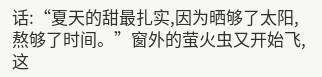话:“夏天的甜最扎实,因为晒够了太阳,熬够了时间。”窗外的萤火虫又开始飞,这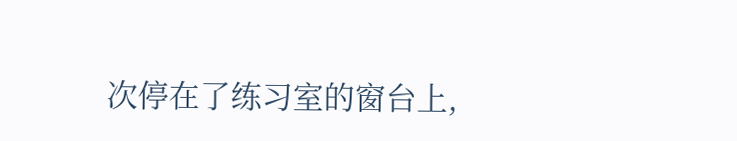次停在了练习室的窗台上,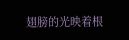翅膀的光映着根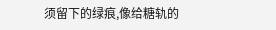须留下的绿痕,像给糖轨的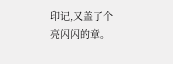印记,又盖了个亮闪闪的章。